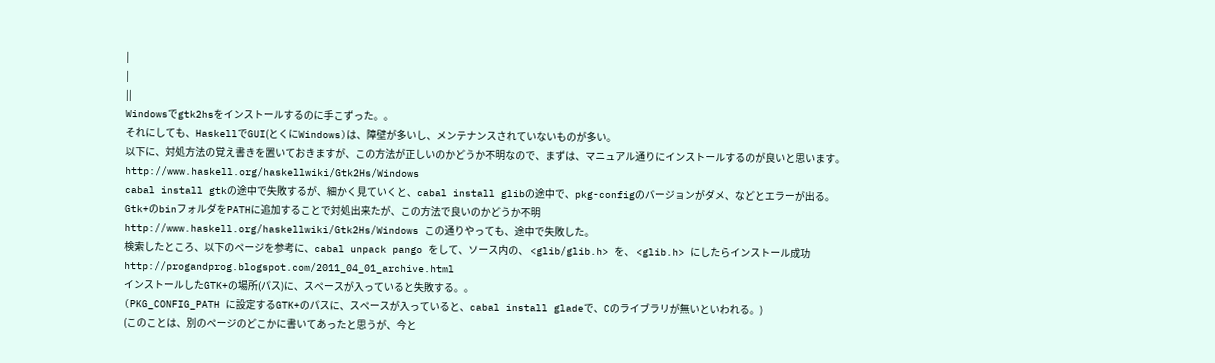|
|
||
Windowsでgtk2hsをインストールするのに手こずった。。
それにしても、HaskellでGUI(とくにWindows)は、障壁が多いし、メンテナンスされていないものが多い。
以下に、対処方法の覚え書きを置いておきますが、この方法が正しいのかどうか不明なので、まずは、マニュアル通りにインストールするのが良いと思います。
http://www.haskell.org/haskellwiki/Gtk2Hs/Windows
cabal install gtkの途中で失敗するが、細かく見ていくと、cabal install glibの途中で、pkg-configのバージョンがダメ、などとエラーが出る。
Gtk+のbinフォルダをPATHに追加することで対処出来たが、この方法で良いのかどうか不明
http://www.haskell.org/haskellwiki/Gtk2Hs/Windows この通りやっても、途中で失敗した。
検索したところ、以下のページを参考に、cabal unpack pango をして、ソース内の、 <glib/glib.h> を、 <glib.h> にしたらインストール成功
http://progandprog.blogspot.com/2011_04_01_archive.html
インストールしたGTK+の場所(パス)に、スペースが入っていると失敗する。。
(PKG_CONFIG_PATH に設定するGTK+のパスに、スペースが入っていると、cabal install gladeで、Cのライブラリが無いといわれる。)
(このことは、別のページのどこかに書いてあったと思うが、今と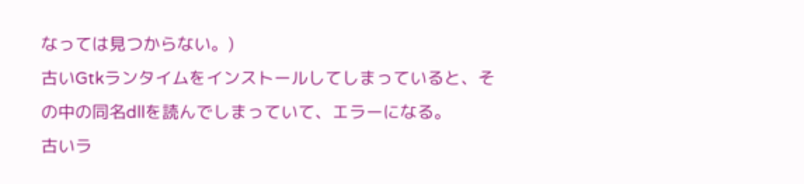なっては見つからない。)
古いGtkランタイムをインストールしてしまっていると、その中の同名dllを読んでしまっていて、エラーになる。
古いラ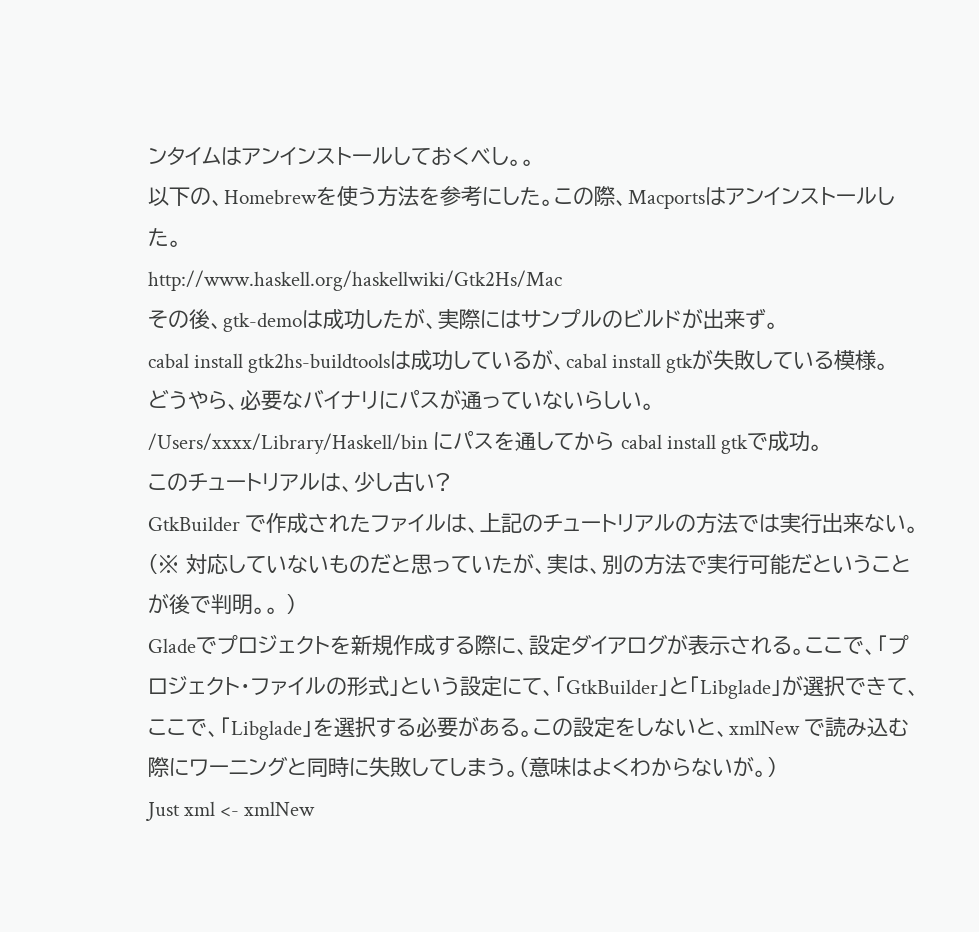ンタイムはアンインストールしておくべし。。
以下の、Homebrewを使う方法を参考にした。この際、Macportsはアンインストールした。
http://www.haskell.org/haskellwiki/Gtk2Hs/Mac
その後、gtk-demoは成功したが、実際にはサンプルのビルドが出来ず。
cabal install gtk2hs-buildtoolsは成功しているが、cabal install gtkが失敗している模様。
どうやら、必要なバイナリにパスが通っていないらしい。
/Users/xxxx/Library/Haskell/bin にパスを通してから cabal install gtkで成功。
このチュートリアルは、少し古い?
GtkBuilder で作成されたファイルは、上記のチュートリアルの方法では実行出来ない。(※ 対応していないものだと思っていたが、実は、別の方法で実行可能だということが後で判明。。 )
Gladeでプロジェクトを新規作成する際に、設定ダイアログが表示される。ここで、「プロジェクト・ファイルの形式」という設定にて、「GtkBuilder」と「Libglade」が選択できて、ここで、「Libglade」を選択する必要がある。この設定をしないと、xmlNew で読み込む際にワーニングと同時に失敗してしまう。(意味はよくわからないが。)
Just xml <- xmlNew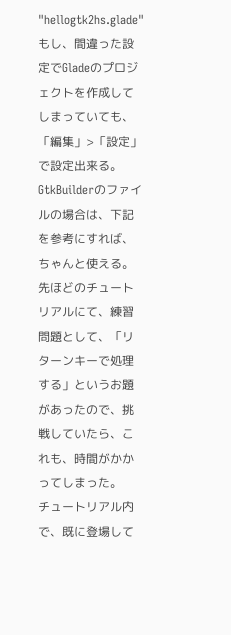"hellogtk2hs.glade"
もし、間違った設定でGladeのプロジェクトを作成してしまっていても、「編集」>「設定」で設定出来る。
GtkBuilderのファイルの場合は、下記を参考にすれば、ちゃんと使える。
先ほどのチュートリアルにて、練習問題として、「リターンキーで処理する」というお題があったので、挑戦していたら、これも、時間がかかってしまった。
チュートリアル内で、既に登場して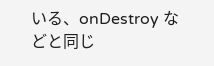いる、onDestroy などと同じ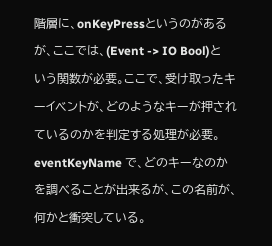階層に、onKeyPressというのがあるが、ここでは、(Event -> IO Bool)という関数が必要。ここで、受け取ったキーイベントが、どのようなキーが押されているのかを判定する処理が必要。 eventKeyName で、どのキーなのかを調べることが出来るが、この名前が、何かと衝突している。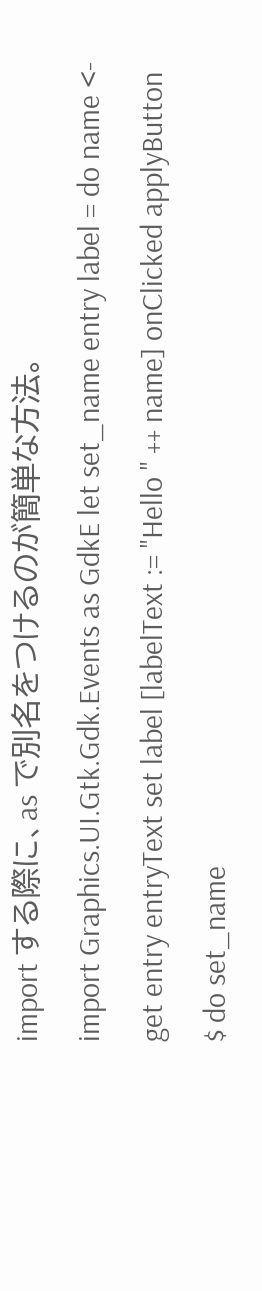import する際に、as で別名をつけるのが簡単な方法。
import Graphics.UI.Gtk.Gdk.Events as GdkE let set_name entry label = do name <- get entry entryText set label [labelText := "Hello " ++ name] onClicked applyButton $ do set_name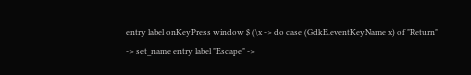entry label onKeyPress window $ (\x -> do case (GdkE.eventKeyName x) of "Return" -> set_name entry label "Escape" ->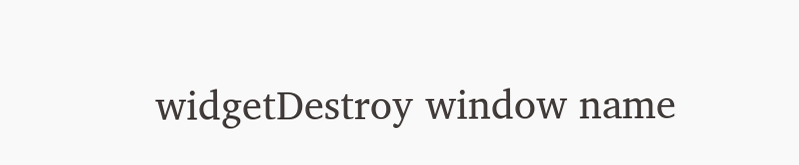widgetDestroy window name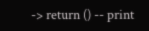-> return () -- print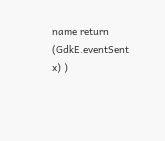name return (GdkE.eventSent x) )